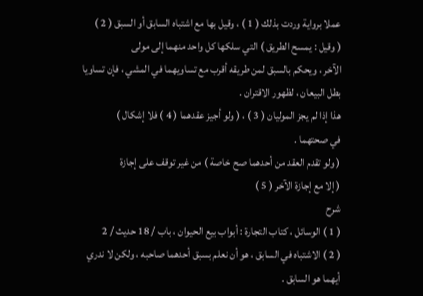عملا برواية وردت بذلك ( 1 ) ، وقيل بها مع اشتباه السابق أو السبق ( 2 )
( وقيل : يمسح الطريق ) التي سلكها كل واحد منهما إلى مولى
الآخر ، ويحكم بالسبق لمن طريقه أقرب مع تساويهما في المشي ، فإن تساويا
بطل البيعان ، لظهور الاقتران .
هذا إذا لم يجز الموليان ( 3 ) ، ( ولو أجيز عقدهما ( 4 ) فلا إشكال )
في صحتهما .
( ولو تقدم العقد من أحدهما صح خاصة ) من غير توقف على إجازة
( إلا مع إجازة الآخر ( 5 )
شرح
( 1 ) الوسائل ، كتاب التجارة : أبواب بيع الحيوان ، باب / 18 حديث / 2
( 2 ) الاشتباه في السابق ، هو أن نعلم بسبق أحدهما صاحبه ، ولكن لا ندري
أيهما هو السابق .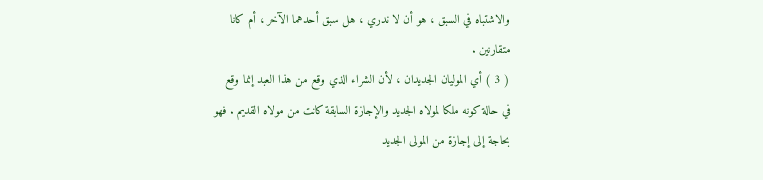والاشتباه في السبق ، هو أن لا ندري ، هل سبق أحدهما الآخر ، أم كانا
متقارنين .
( 3 ) أي الموليان الجديدان ، لأن الشراء الذي وقع من هذا العبد إنما وقع
في حالة كونه ملكا لمولاه الجديد والإجازة السابقة كانت من مولاه القديم . فهو
بحاجة إلى إجازة من المولى الجديد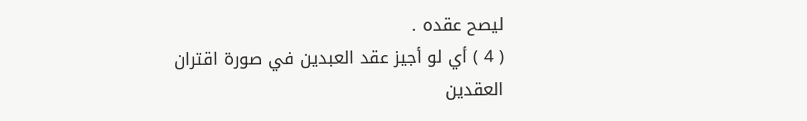ليصح عقده .
( 4 ) أي لو أجيز عقد العبدين في صورة اقتران العقدين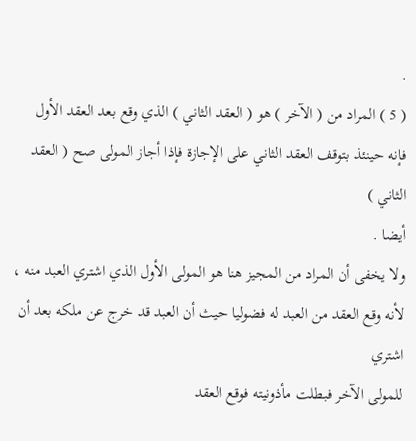.
( 5 ) المراد من ( الآخر ) هو ( العقد الثاني ) الذي وقع بعد العقد الأول
فإنه حينئذ بتوقف العقد الثاني على الإجازة فإذا أجاز المولى صح ( العقد الثاني )
أيضا .
ولا يخفى أن المراد من المجيز هنا هو المولى الأول الذي اشتري العبد منه ،
لأنه وقع العقد من العبد له فضوليا حيث أن العبد قد خرج عن ملكه بعد أن اشتري
للمولى الآخر فبطلت مأذونيته فوقع العقد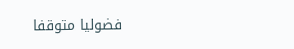فضوليا متوقفا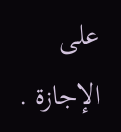على الإجازة .